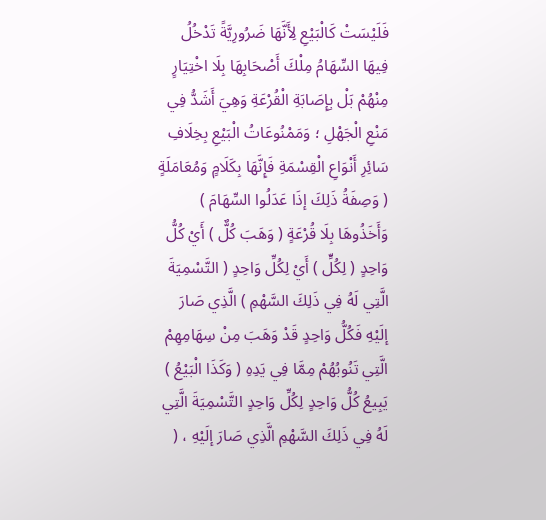فَلَيْسَتْ كَالْبَيْعِ لِأَنَّهَا ضَرُورِيَّةً تَدْخُلُ فِيهَا السِّهَامُ مِلْكَ أَصْحَابِهَا بِلَا اخْتِيَارٍ مِنْهُمْ بَلْ بِإِصَابَةِ الْقُرْعَةِ وَهِيَ أَشَدُّ فِي مَنْعِ الْجَهْلِ ؛ وَمَمْنُوعَاتُ الْبَيْعِ بِخِلَافِ سَائِرِ أَنْوَاعِ الْقِسْمَةِ فَإِنَّهَا بِكَلَامٍ وَمُعَامَلَةٍ ( وَصِفَةُ ذَلِكَ إذَا عَدَلُوا السِّهَامَ ) وَأَخَذُوهَا بِلَا قُرْعَةٍ ( وَهَبَ كُلٌّ ) أَيْ كُلُّ وَاحِدٍ ( لِكُلٍّ ) أَيْ لِكُلِّ وَاحِدٍ ( التَّسْمِيَةَ الَّتِي لَهُ فِي ذَلِكَ السَّهْمِ ) الَّذِي صَارَ إلَيْهِ فَكُلُّ وَاحِدٍ قَدْ وَهَبَ مِنْ سِهَامِهِمْ الَّتِي تَنُوبُهُمْ مِمَّا فِي يَدِهِ ( وَكَذَا الْبَيْعُ ) يَبِيعُ كُلُّ وَاحِدٍ لِكُلِّ وَاحِدٍ التَّسْمِيَةَ الَّتِي لَهُ فِي ذَلِكَ السَّهْمِ الَّذِي صَارَ إلَيْهِ ، (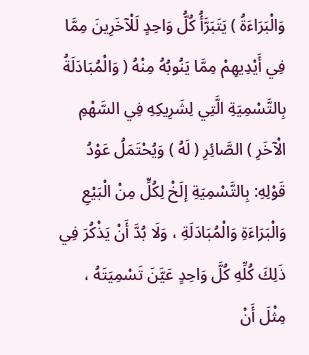وَالْبَرَاءَةُ ) يَتَبَرَّأُ كُلُّ وَاحِدٍ لَلْآخَرِينَ مِمَّا فِي أَيْدِيهِمْ مِمَّا يَنُوبُهُ مِنْهُ ( وَالْمُبَادَلَةُ بِالتَّسْمِيَةِ الَّتِي لِشَرِيكِهِ فِي السَّهْمِ الْآخَرِ ) الصَّائِرِ ( لَهُ ) وَيُحْتَمَلُ عَوْدُ قَوْلِهِ: بِالتَّسْمِيَةِ إلَخْ لِكُلٍّ مِنْ الْبَيْعِ وَالْبَرَاءَةِ وَالْمُبَادَلَةِ ، وَلَا بُدَّ أَنْ يَذْكُرَ فِي ذَلِكَ كُلِّهِ كُلَّ وَاحِدٍ عَيَّنَ تَسْمِيَتَهُ ، مِثْلَ أَنْ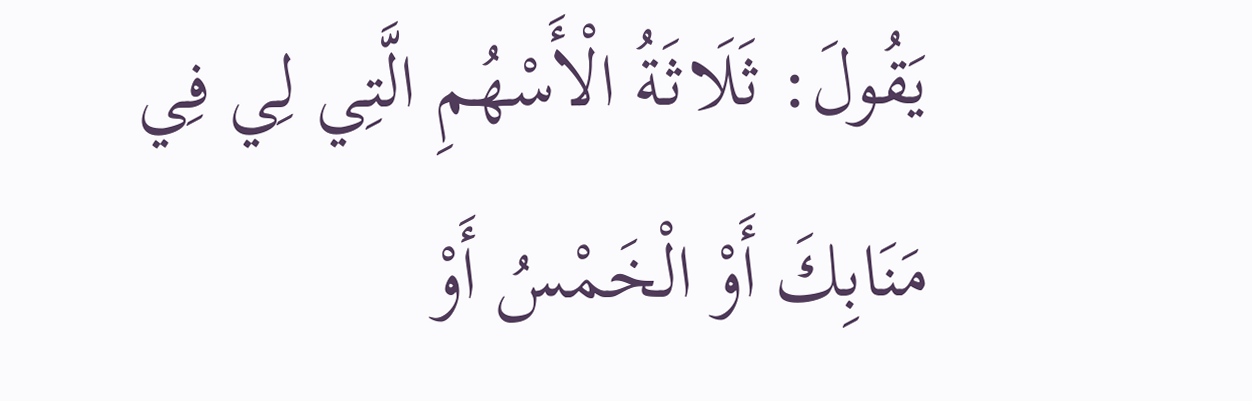يَقُولَ: ثَلَاثَةُ الْأَسْهُمِ الَّتِي لِي فِي مَنَابِكَ أَوْ الْخَمْسُ أَوْ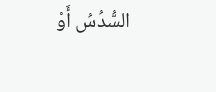السُّدُسُ أَوْ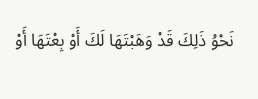نَحْوُ ذَلِكَ قَدْ وَهَبْتَهَا لَكَ أَوْ بِعْتَهَا أَوْ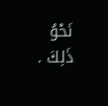نَحْوُ ذَلِكَ .